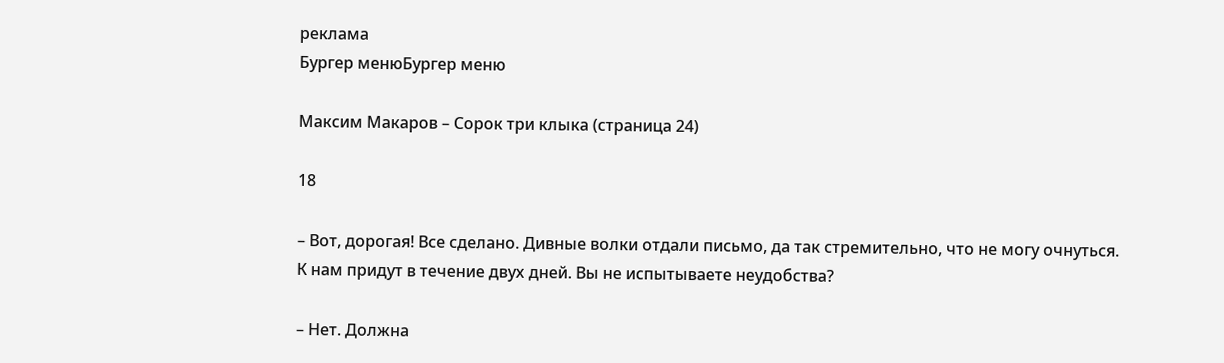реклама
Бургер менюБургер меню

Максим Макаров – Сорок три клыка (страница 24)

18

– Вот, дорогая! Все сделано. Дивные волки отдали письмо, да так стремительно, что не могу очнуться. К нам придут в течение двух дней. Вы не испытываете неудобства?

– Нет. Должна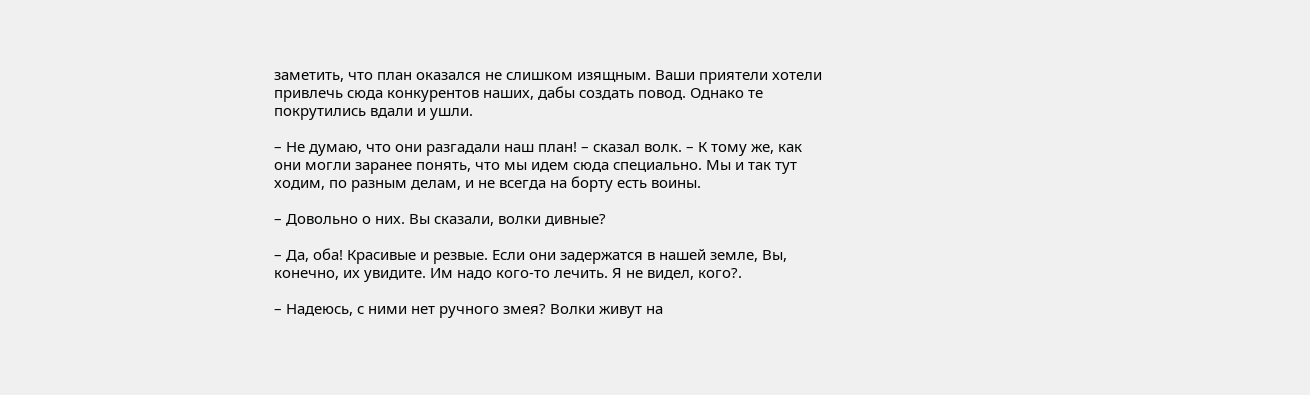заметить, что план оказался не слишком изящным. Ваши приятели хотели привлечь сюда конкурентов наших, дабы создать повод. Однако те покрутились вдали и ушли.

– Не думаю, что они разгадали наш план! – сказал волк. – К тому же, как они могли заранее понять, что мы идем сюда специально. Мы и так тут ходим, по разным делам, и не всегда на борту есть воины.

– Довольно о них. Вы сказали, волки дивные?

– Да, оба! Красивые и резвые. Если они задержатся в нашей земле, Вы, конечно, их увидите. Им надо кого-то лечить. Я не видел, кого?.

– Надеюсь, с ними нет ручного змея? Волки живут на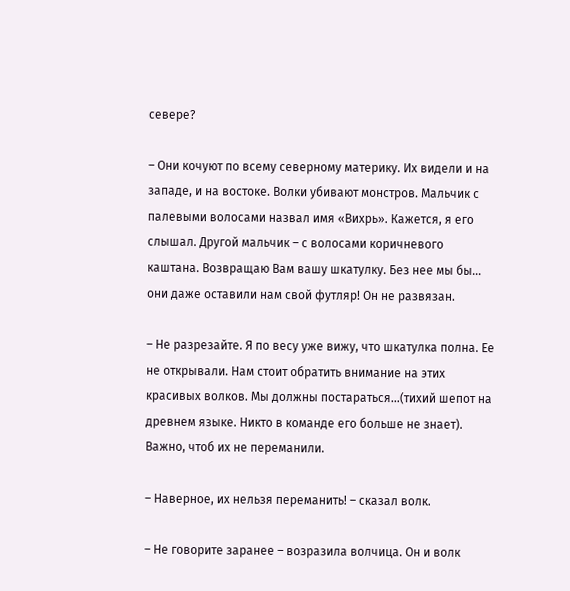севере?

– Они кочуют по всему северному материку. Их видели и на западе, и на востоке. Волки убивают монстров. Мальчик с палевыми волосами назвал имя «Вихрь». Кажется, я его слышал. Другой мальчик – с волосами коричневого каштана. Возвращаю Вам вашу шкатулку. Без нее мы бы… они даже оставили нам свой футляр! Он не развязан.

– Не разрезайте. Я по весу уже вижу, что шкатулка полна. Ее не открывали. Нам стоит обратить внимание на этих красивых волков. Мы должны постараться…(тихий шепот на древнем языке. Никто в команде его больше не знает). Важно, чтоб их не переманили.

– Наверное, их нельзя переманить! – сказал волк.

– Не говорите заранее – возразила волчица. Он и волк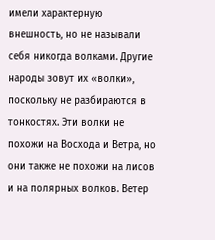имели характерную внешность, но не называли себя никогда волками. Другие народы зовут их «волки», поскольку не разбираются в тонкостях. Эти волки не похожи на Восхода и Ветра, но они также не похожи на лисов и на полярных волков. Ветер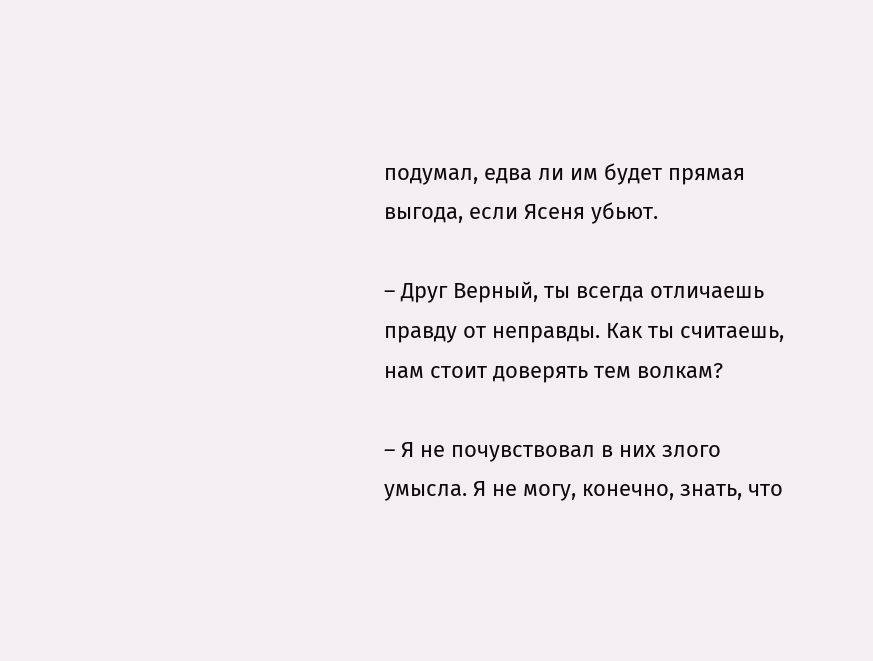подумал, едва ли им будет прямая выгода, если Ясеня убьют.

– Друг Верный, ты всегда отличаешь правду от неправды. Как ты считаешь, нам стоит доверять тем волкам?

– Я не почувствовал в них злого умысла. Я не могу, конечно, знать, что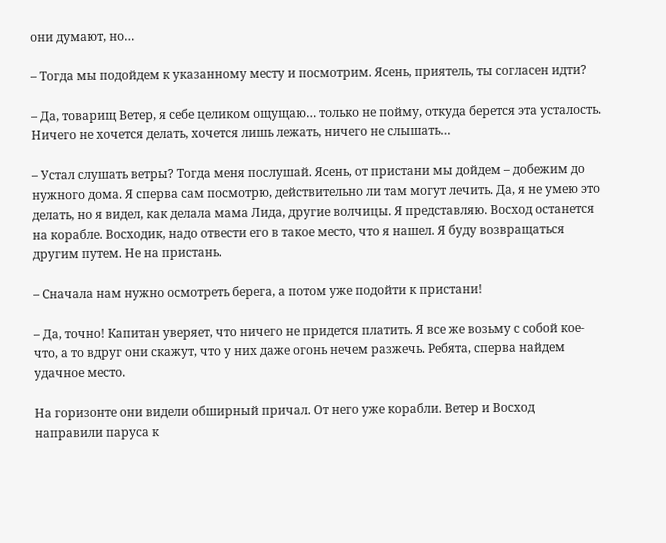они думают, но…

– Тогда мы подойдем к указанному месту и посмотрим. Ясень, приятель, ты согласен идти?

– Да, товарищ Ветер, я себе целиком ощущаю… только не пойму, откуда берется эта усталость. Ничего не хочется делать, хочется лишь лежать, ничего не слышать…

– Устал слушать ветры? Тогда меня послушай. Ясень, от пристани мы дойдем – добежим до нужного дома. Я сперва сам посмотрю, действительно ли там могут лечить. Да, я не умею это делать, но я видел, как делала мама Лида, другие волчицы. Я представляю. Восход останется на корабле. Восходик, надо отвести его в такое место, что я нашел. Я буду возвращаться другим путем. Не на пристань.

– Сначала нам нужно осмотреть берега, а потом уже подойти к пристани!

– Да, точно! Капитан уверяет, что ничего не придется платить. Я все же возьму с собой кое-что, а то вдруг они скажут, что у них даже огонь нечем разжечь. Ребята, сперва найдем удачное место.

На горизонте они видели обширный причал. От него уже корабли. Ветер и Восход направили паруса к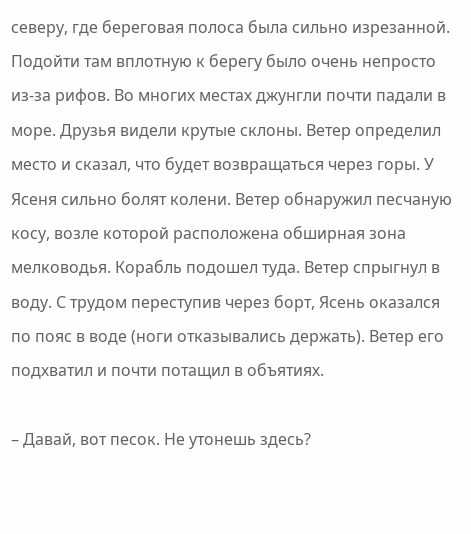северу, где береговая полоса была сильно изрезанной. Подойти там вплотную к берегу было очень непросто из-за рифов. Во многих местах джунгли почти падали в море. Друзья видели крутые склоны. Ветер определил место и сказал, что будет возвращаться через горы. У Ясеня сильно болят колени. Ветер обнаружил песчаную косу, возле которой расположена обширная зона мелководья. Корабль подошел туда. Ветер спрыгнул в воду. С трудом переступив через борт, Ясень оказался по пояс в воде (ноги отказывались держать). Ветер его подхватил и почти потащил в объятиях.

– Давай, вот песок. Не утонешь здесь?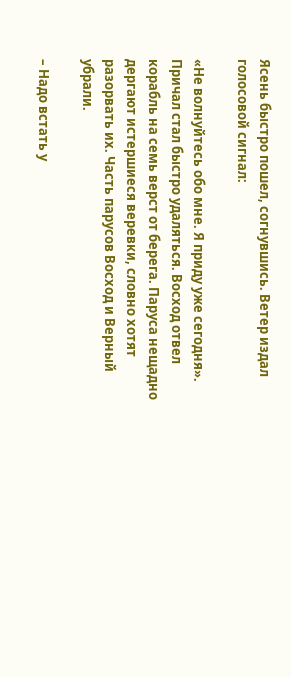Ясень быстро пошел, согнувшись. Ветер издал голосовой сигнал:

«Не волнуйтесь обо мне. Я приду уже сегодня». Причал стал быстро удаляться. Восход отвел корабль на семь верст от берега. Паруса нещадно дергают истершиеся веревки, словно хотят разорвать их. Часть парусов Восход и Верный убрали.

– Надо встать у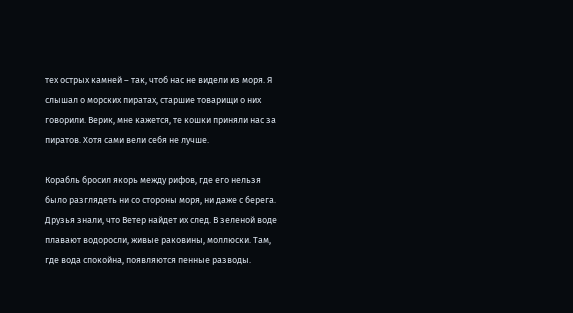тех острых камней – так, чтоб нас не видели из моря. Я слышал о морских пиратах, старшие товарищи о них говорили. Верик, мне кажется, те кошки приняли нас за пиратов. Хотя сами вели себя не лучше.

Корабль бросил якорь между рифов, где его нельзя было разглядеть ни со стороны моря, ни даже с берега. Друзья знали, что Ветер найдет их след. В зеленой воде плавают водоросли, живые раковины, моллюски. Там, где вода спокойна, появляются пенные разводы.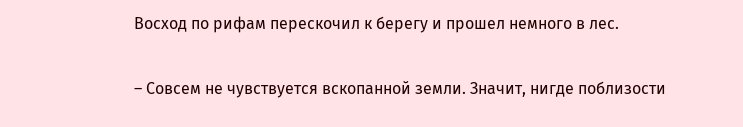Восход по рифам перескочил к берегу и прошел немного в лес.

– Совсем не чувствуется вскопанной земли. Значит, нигде поблизости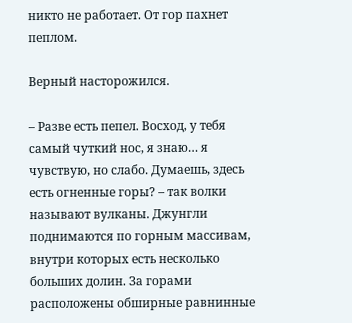никто не работает. От гор пахнет пеплом.

Верный насторожился.

– Разве есть пепел. Восход, у тебя самый чуткий нос, я знаю… я чувствую, но слабо. Думаешь, здесь есть огненные горы? – так волки называют вулканы. Джунгли поднимаются по горным массивам, внутри которых есть несколько больших долин. За горами расположены обширные равнинные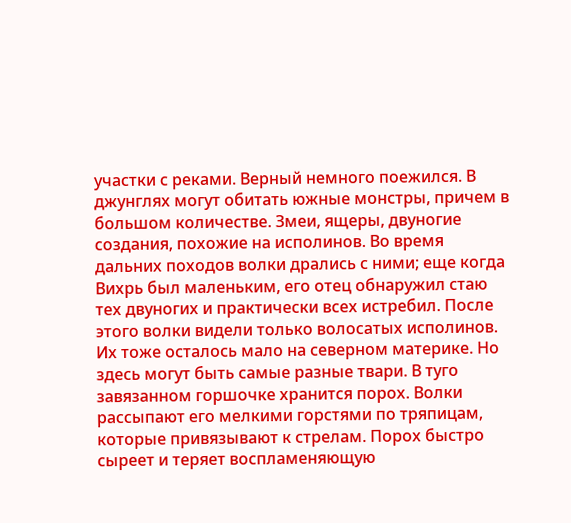участки с реками. Верный немного поежился. В джунглях могут обитать южные монстры, причем в большом количестве. Змеи, ящеры, двуногие создания, похожие на исполинов. Во время дальних походов волки дрались с ними; еще когда Вихрь был маленьким, его отец обнаружил стаю тех двуногих и практически всех истребил. После этого волки видели только волосатых исполинов. Их тоже осталось мало на северном материке. Но здесь могут быть самые разные твари. В туго завязанном горшочке хранится порох. Волки рассыпают его мелкими горстями по тряпицам, которые привязывают к стрелам. Порох быстро сыреет и теряет воспламеняющую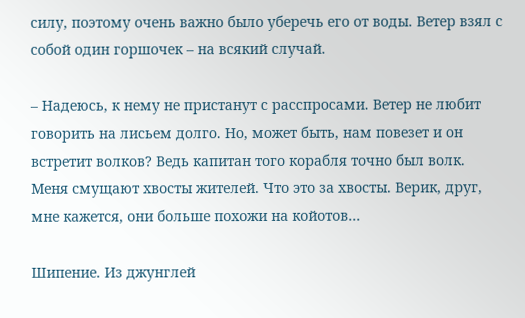силу, поэтому очень важно было уберечь его от воды. Ветер взял с собой один горшочек – на всякий случай.

– Надеюсь, к нему не пристанут с расспросами. Ветер не любит говорить на лисьем долго. Но, может быть, нам повезет и он встретит волков? Ведь капитан того корабля точно был волк. Меня смущают хвосты жителей. Что это за хвосты. Верик, друг, мне кажется, они больше похожи на койотов…

Шипение. Из джунглей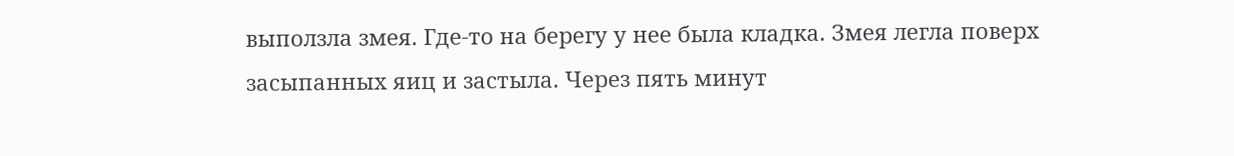выползла змея. Где-то на берегу у нее была кладка. Змея легла поверх засыпанных яиц и застыла. Через пять минут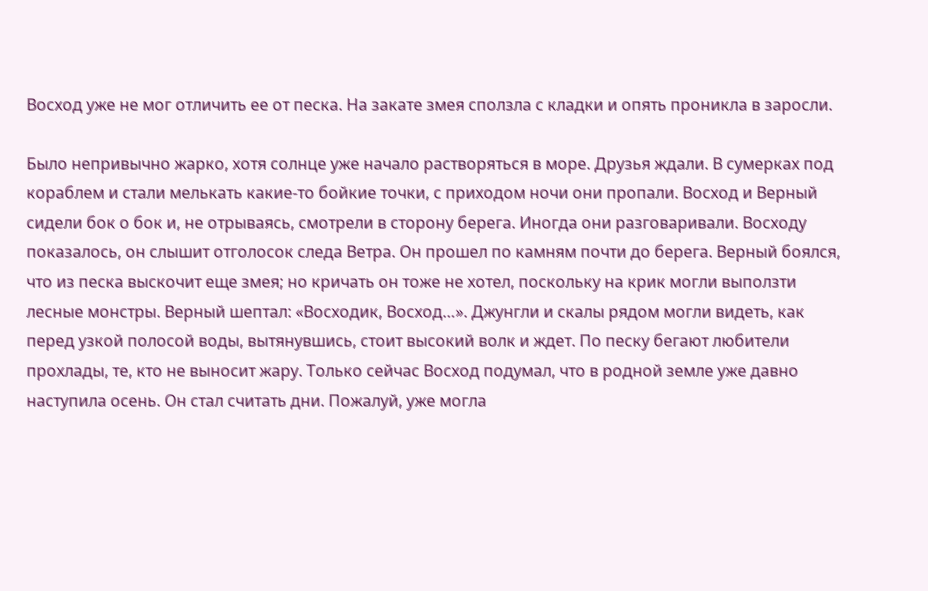Восход уже не мог отличить ее от песка. На закате змея сползла с кладки и опять проникла в заросли.

Было непривычно жарко, хотя солнце уже начало растворяться в море. Друзья ждали. В сумерках под кораблем и стали мелькать какие-то бойкие точки, с приходом ночи они пропали. Восход и Верный сидели бок о бок и, не отрываясь, смотрели в сторону берега. Иногда они разговаривали. Восходу показалось, он слышит отголосок следа Ветра. Он прошел по камням почти до берега. Верный боялся, что из песка выскочит еще змея; но кричать он тоже не хотел, поскольку на крик могли выползти лесные монстры. Верный шептал: «Восходик, Восход…». Джунгли и скалы рядом могли видеть, как перед узкой полосой воды, вытянувшись, стоит высокий волк и ждет. По песку бегают любители прохлады, те, кто не выносит жару. Только сейчас Восход подумал, что в родной земле уже давно наступила осень. Он стал считать дни. Пожалуй, уже могла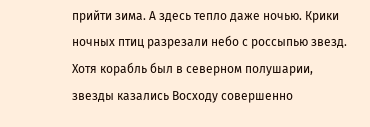прийти зима. А здесь тепло даже ночью. Крики ночных птиц разрезали небо с россыпью звезд. Хотя корабль был в северном полушарии, звезды казались Восходу совершенно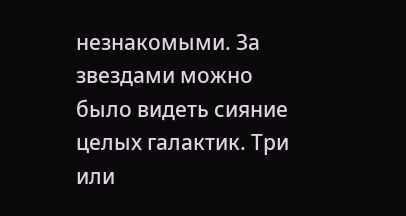незнакомыми. За звездами можно было видеть сияние целых галактик. Три или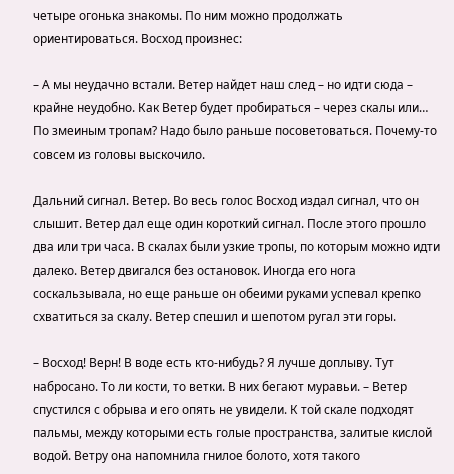четыре огонька знакомы. По ним можно продолжать ориентироваться. Восход произнес:

– А мы неудачно встали. Ветер найдет наш след – но идти сюда – крайне неудобно. Как Ветер будет пробираться – через скалы или… По змеиным тропам? Надо было раньше посоветоваться. Почему-то совсем из головы выскочило.

Дальний сигнал. Ветер. Во весь голос Восход издал сигнал, что он слышит. Ветер дал еще один короткий сигнал. После этого прошло два или три часа. В скалах были узкие тропы, по которым можно идти далеко. Ветер двигался без остановок. Иногда его нога соскальзывала, но еще раньше он обеими руками успевал крепко схватиться за скалу. Ветер спешил и шепотом ругал эти горы.

– Восход! Верн! В воде есть кто-нибудь? Я лучше доплыву. Тут набросано. То ли кости, то ветки. В них бегают муравьи. – Ветер спустился с обрыва и его опять не увидели. К той скале подходят пальмы, между которыми есть голые пространства, залитые кислой водой. Ветру она напомнила гнилое болото, хотя такого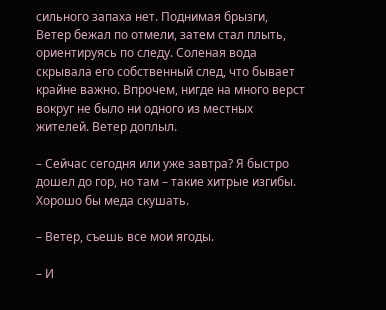сильного запаха нет. Поднимая брызги, Ветер бежал по отмели, затем стал плыть, ориентируясь по следу. Соленая вода скрывала его собственный след, что бывает крайне важно. Впрочем, нигде на много верст вокруг не было ни одного из местных жителей. Ветер доплыл.

– Сейчас сегодня или уже завтра? Я быстро дошел до гор, но там – такие хитрые изгибы. Хорошо бы меда скушать.

– Ветер, съешь все мои ягоды.

– И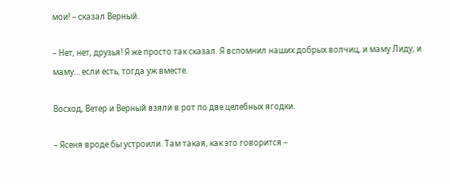мои! – сказал Верный.

– Нет, нет, друзья! Я же просто так сказал. Я вспомнил наших добрых волчиц, и маму Лиду, и маму… если есть, тогда уж вместе.

Восход, Ветер и Верный взяли в рот по две целебных ягодки.

– Ясеня вроде бы устроили. Там такая, как это говорится –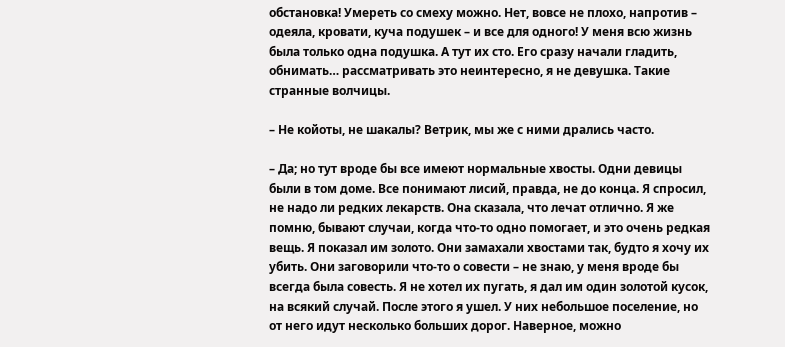обстановка! Умереть со смеху можно. Нет, вовсе не плохо, напротив – одеяла, кровати, куча подушек – и все для одного! У меня всю жизнь была только одна подушка. А тут их сто. Его сразу начали гладить, обнимать… рассматривать это неинтересно, я не девушка. Такие странные волчицы.

– Не койоты, не шакалы? Ветрик, мы же с ними дрались часто.

– Да; но тут вроде бы все имеют нормальные хвосты. Одни девицы были в том доме. Все понимают лисий, правда, не до конца. Я спросил, не надо ли редких лекарств. Она сказала, что лечат отлично. Я же помню, бывают случаи, когда что-то одно помогает, и это очень редкая вещь. Я показал им золото. Они замахали хвостами так, будто я хочу их убить. Они заговорили что-то о совести – не знаю, у меня вроде бы всегда была совесть. Я не хотел их пугать, я дал им один золотой кусок, на всякий случай. После этого я ушел. У них небольшое поселение, но от него идут несколько больших дорог. Наверное, можно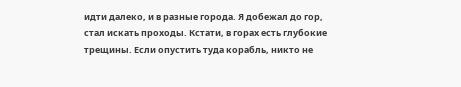идти далеко, и в разные города. Я добежал до гор, стал искать проходы. Кстати, в горах есть глубокие трещины. Если опустить туда корабль, никто не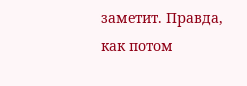заметит. Правда, как потом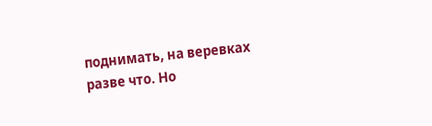поднимать, на веревках разве что. Но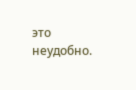это неудобно.